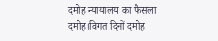दमोह न्यायालय का फैसला
दमोह।विगत दिनों दमोह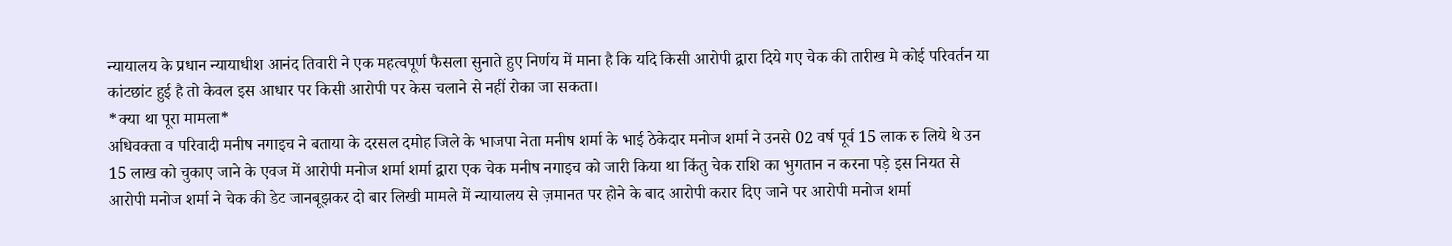न्यायालय के प्रधान न्यायाधीश आनंद तिवारी ने एक महत्वपूर्ण फैसला सुनाते हुए निर्णय में माना है कि यदि किसी आरोपी द्वारा दिये गए चेक की तारीख मे कोई परिवर्तन या कांटछांट हुई है तो केवल इस आधार पर किसी आरोपी पर केस चलाने से नहीं रोका जा सकता।
*क्या था पूरा मामला*
अधिवक्ता व परिवादी मनीष नगाइच ने बताया के दरसल दमोह जिले के भाजपा नेता मनीष शर्मा के भाई ठेकेदार मनोज शर्मा ने उनसे 02 वर्ष पूर्व 15 लाक रु लिये थे उन 15 लाख को चुकाए जाने के एवज में आरोपी मनोज शर्मा शर्मा द्वारा एक चेक मनीष नगाइच को जारी किया था किंतु चेक राशि का भुगतान न करना पड़े इस नियत से आरोपी मनोज शर्मा ने चेक की डेट जानबूझकर दो बार लिखी मामले में न्यायालय से ज़मानत पर होने के बाद आरोपी करार दिए जाने पर आरोपी मनोज शर्मा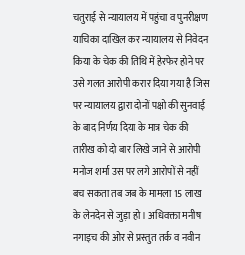चतुराई से न्यायालय में पहुंचा व पुनरीक्षण याचिका दाखिल कर न्यायालय से निवेदन किया के चेक की तिथि में हेरफेर होने पर उसे गलत आरोपी करार दिया गया है जिस पर न्यायालय द्वारा दोनों पक्षो की सुनवाई के बाद निर्णय दिया के मात्र चेक की तारीख को दो बार लिखे जाने से आरोपी मनोज शर्मा उस पर लगे आरोपों से नहीं बच सकता तब जब के मामला 15 लाख के लेनदेन से जुड़ा हो । अधिवक्ता मनीष नगाइच की ओर से प्रस्तुत तर्क व नवीन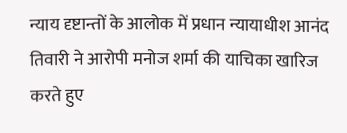न्याय दृष्टान्तों के आलोक में प्रधान न्यायाधीश आनंद तिवारी ने आरोपी मनोज शर्मा की याचिका खारिज करते हुए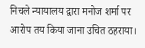निचले न्यायालय द्वारा मनोज शर्मा पर आरोप तय किया जाना उचित ठहराया।